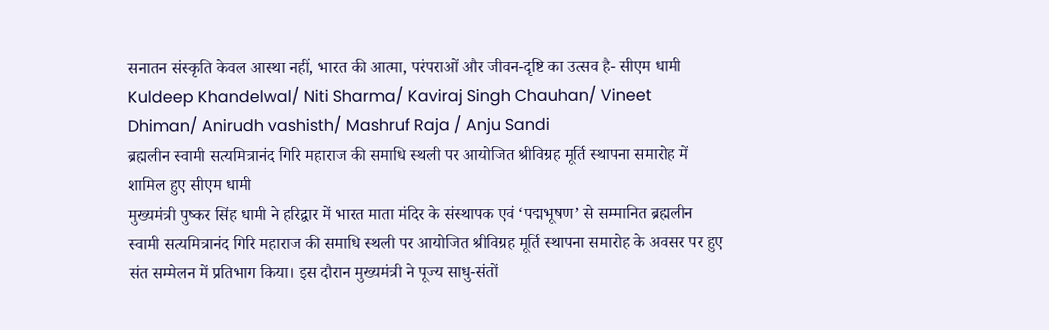सनातन संस्कृति केवल आस्था नहीं, भारत की आत्मा, परंपराओं और जीवन-दृष्टि का उत्सव है- सीएम धामी
Kuldeep Khandelwal/ Niti Sharma/ Kaviraj Singh Chauhan/ Vineet Dhiman/ Anirudh vashisth/ Mashruf Raja / Anju Sandi
ब्रह्मलीन स्वामी सत्यमित्रानंद गिरि महाराज की समाधि स्थली पर आयोजित श्रीविग्रह मूर्ति स्थापना समारोह में शामिल हुए सीएम धामी
मुख्यमंत्री पुष्कर सिंह धामी ने हरिद्वार में भारत माता मंदिर के संस्थापक एवं ‘पद्मभूषण’ से सम्मानित ब्रह्मलीन स्वामी सत्यमित्रानंद गिरि महाराज की समाधि स्थली पर आयोजित श्रीविग्रह मूर्ति स्थापना समारोह के अवसर पर हुए संत सम्मेलन में प्रतिभाग किया। इस दौरान मुख्यमंत्री ने पूज्य साधु-संतों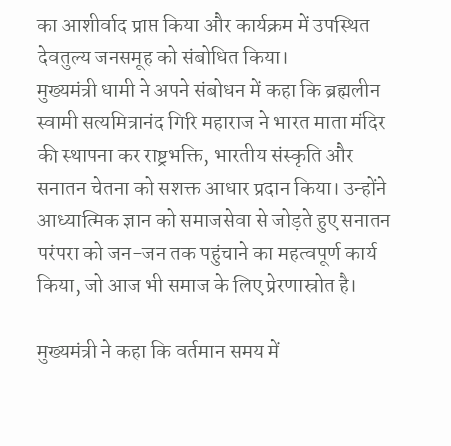का आशीर्वाद प्राप्त किया और कार्यक्रम में उपस्थित देवतुल्य जनसमूह को संबोधित किया।
मुख्यमंत्री धामी ने अपने संबोधन में कहा कि ब्रह्मलीन स्वामी सत्यमित्रानंद गिरि महाराज ने भारत माता मंदिर की स्थापना कर राष्ट्रभक्ति, भारतीय संस्कृति और सनातन चेतना को सशक्त आधार प्रदान किया। उन्होंने आध्यात्मिक ज्ञान को समाजसेवा से जोड़ते हुए सनातन परंपरा को जन-जन तक पहुंचाने का महत्वपूर्ण कार्य किया, जो आज भी समाज के लिए प्रेरणास्रोत है।

मुख्यमंत्री ने कहा कि वर्तमान समय में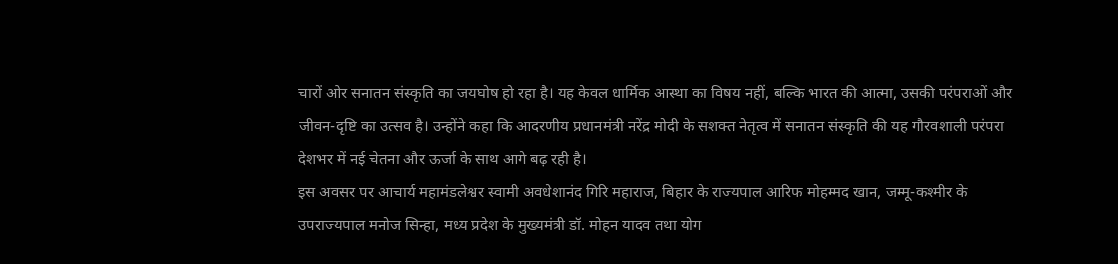चारों ओर सनातन संस्कृति का जयघोष हो रहा है। यह केवल धार्मिक आस्था का विषय नहीं, बल्कि भारत की आत्मा, उसकी परंपराओं और जीवन-दृष्टि का उत्सव है। उन्होंने कहा कि आदरणीय प्रधानमंत्री नरेंद्र मोदी के सशक्त नेतृत्व में सनातन संस्कृति की यह गौरवशाली परंपरा देशभर में नई चेतना और ऊर्जा के साथ आगे बढ़ रही है।
इस अवसर पर आचार्य महामंडलेश्वर स्वामी अवधेशानंद गिरि महाराज, बिहार के राज्यपाल आरिफ मोहम्मद खान, जम्मू-कश्मीर के उपराज्यपाल मनोज सिन्हा, मध्य प्रदेश के मुख्यमंत्री डॉ. मोहन यादव तथा योग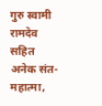गुरु स्वामी रामदेव सहित अनेक संत-महात्मा,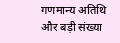गणमान्य अतिथि और बड़ी संख्या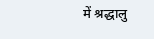में श्रद्धालु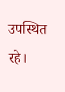उपस्थित रहे।